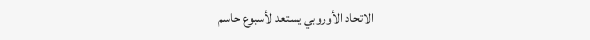الاتحاد الأوروبي يستعد لأسبوع حاسم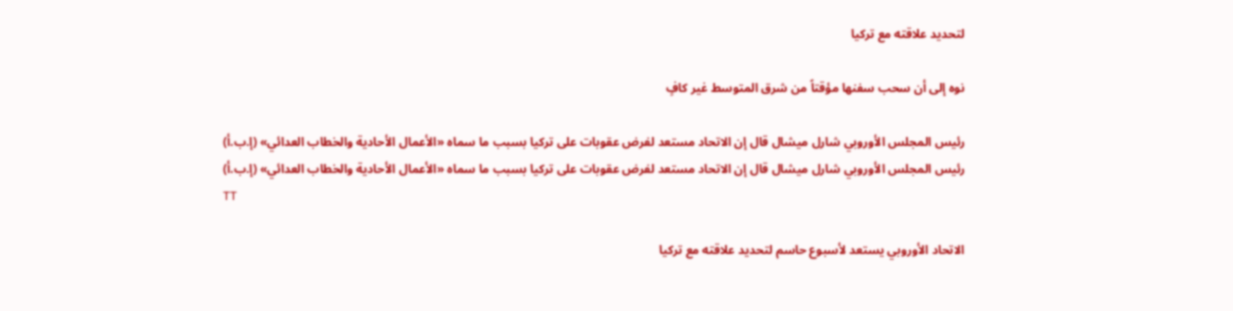لتحديد علاقته مع تركيا

نوه إلى أن سحب سفنها مؤقتاً من شرق المتوسط غير كافٍ

رئيس المجلس الأوروبي شارل ميشال قال إن الاتحاد مستعد لفرض عقوبات على تركيا بسبب ما سماه «الأعمال الأحادية والخطاب العدائي» (إ.ب.أ)
رئيس المجلس الأوروبي شارل ميشال قال إن الاتحاد مستعد لفرض عقوبات على تركيا بسبب ما سماه «الأعمال الأحادية والخطاب العدائي» (إ.ب.أ)
TT

الاتحاد الأوروبي يستعد لأسبوع حاسم لتحديد علاقته مع تركيا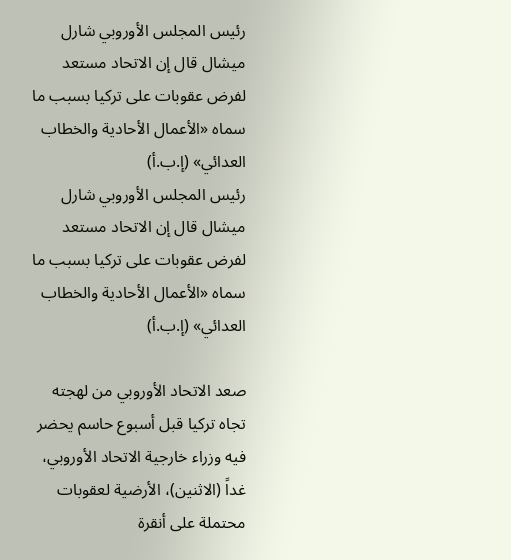رئيس المجلس الأوروبي شارل ميشال قال إن الاتحاد مستعد لفرض عقوبات على تركيا بسبب ما سماه «الأعمال الأحادية والخطاب العدائي» (إ.ب.أ)
رئيس المجلس الأوروبي شارل ميشال قال إن الاتحاد مستعد لفرض عقوبات على تركيا بسبب ما سماه «الأعمال الأحادية والخطاب العدائي» (إ.ب.أ)

صعد الاتحاد الأوروبي من لهجته تجاه تركيا قبل أسبوع حاسم يحضر فيه وزراء خارجية الاتحاد الأوروبي، غداً (الاثنين)، الأرضية لعقوبات محتملة على أنقرة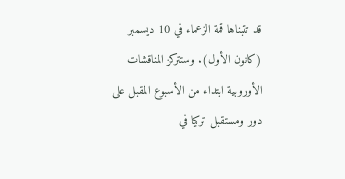قد تتبناها قمة الزعماء في 10 ديسمبر (كانون الأول). وستتركز المناقشات الأوروبية ابتداء من الأسبوع المقبل على دور ومستقبل تركيا في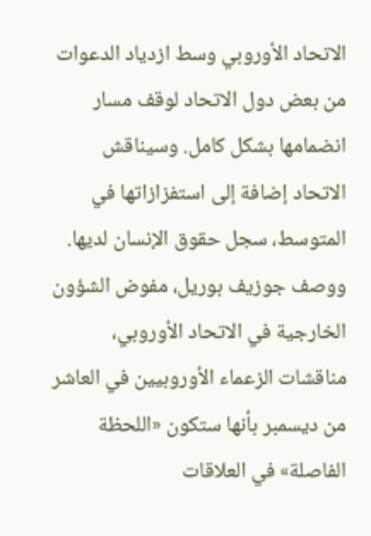الاتحاد الأوروبي وسط ازدياد الدعوات من بعض دول الاتحاد لوقف مسار انضمامها بشكل كامل. وسيناقش الاتحاد إضافة إلى استفزازاتها في المتوسط، سجل حقوق الإنسان لديها.
ووصف جوزيف بوريل، مفوض الشؤون الخارجية في الاتحاد الأوروبي، مناقشات الزعماء الأوروبيين في العاشر من ديسمبر بأنها ستكون «اللحظة الفاصلة» في العلاقات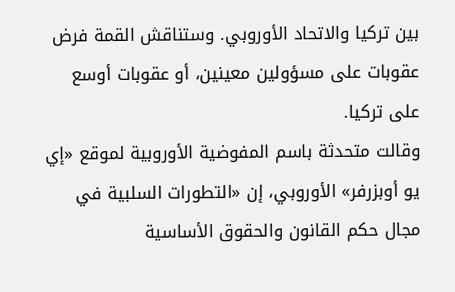بين تركيا والاتحاد الأوروبي. وستناقش القمة فرض عقوبات على مسؤولين معينين، أو عقوبات أوسع على تركيا.
وقالت متحدثة باسم المفوضية الأوروبية لموقع «إي يو أوبزرفر» الأوروبي، إن «التطورات السلبية في مجال حكم القانون والحقوق الأساسية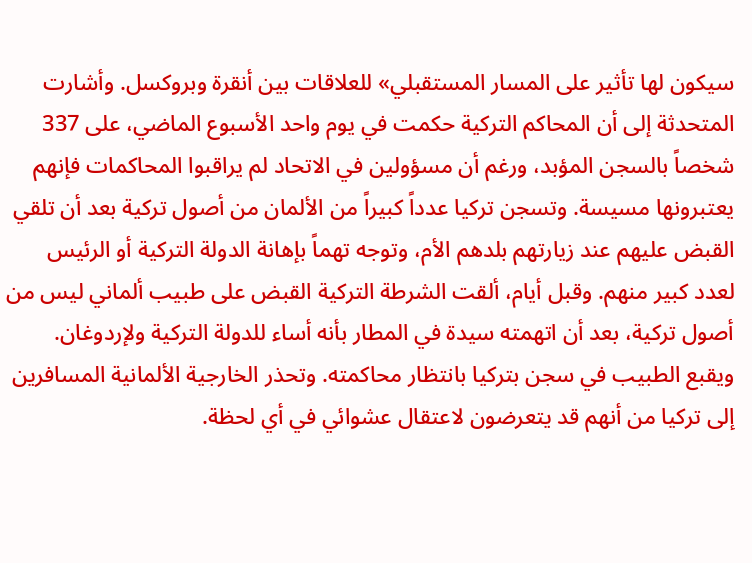سيكون لها تأثير على المسار المستقبلي» للعلاقات بين أنقرة وبروكسل. وأشارت المتحدثة إلى أن المحاكم التركية حكمت في يوم واحد الأسبوع الماضي، على 337 شخصاً بالسجن المؤبد، ورغم أن مسؤولين في الاتحاد لم يراقبوا المحاكمات فإنهم يعتبرونها مسيسة. وتسجن تركيا عدداً كبيراً من الألمان من أصول تركية بعد أن تلقي القبض عليهم عند زيارتهم بلدهم الأم، وتوجه تهماً بإهانة الدولة التركية أو الرئيس لعدد كبير منهم. وقبل أيام، ألقت الشرطة التركية القبض على طبيب ألماني ليس من أصول تركية، بعد أن اتهمته سيدة في المطار بأنه أساء للدولة التركية ولإردوغان. ويقبع الطبيب في سجن بتركيا بانتظار محاكمته. وتحذر الخارجية الألمانية المسافرين إلى تركيا من أنهم قد يتعرضون لاعتقال عشوائي في أي لحظة.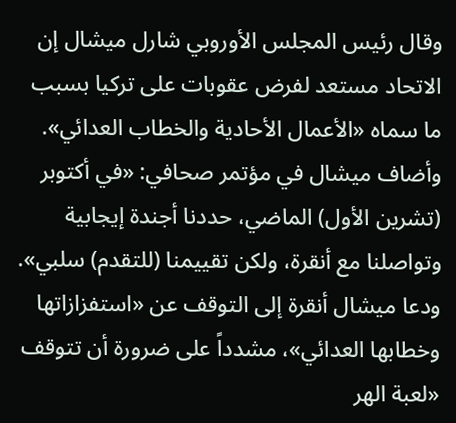وقال رئيس المجلس الأوروبي شارل ميشال إن الاتحاد مستعد لفرض عقوبات على تركيا بسبب ما سماه «الأعمال الأحادية والخطاب العدائي». وأضاف ميشال في مؤتمر صحافي: «في أكتوبر (تشرين الأول) الماضي، حددنا أجندة إيجابية وتواصلنا مع أنقرة، ولكن تقييمنا (للتقدم) سلبي». ودعا ميشال أنقرة إلى التوقف عن «استفزازاتها وخطابها العدائي»، مشدداً على ضرورة أن تتوقف «لعبة الهر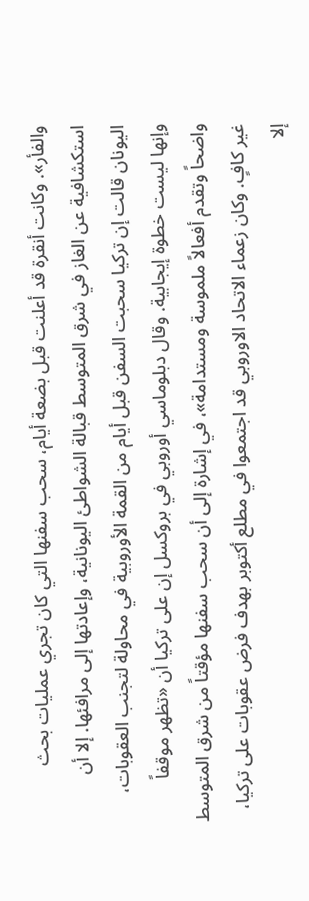والفأر». وكانت أنقرة قد أعلنت قبل بضعة أيام، سحب سفنها التي كان تجري عمليات بحث استكشافية عن الغاز في شرق المتوسط قبالة الشواطئ اليونانية، وإعادتها إلى مرافئها. إلا أن اليونان قالت إن تركيا سحبت السفن قبل أيام من القمة الأوروبية في محاولة لتجنب العقوبات، وإنها ليست خطوة إيجابية. وقال دبلوماسي أوروبي في بروكسل إن على تركيا أن «تظهر موقفاً واضحاً وتقدم أفعالاً ملموسة ومستدامة»، في إشارة إلى أن سحب سفنها مؤقتاً من شرق المتوسط غير كافٍ. وكان زعماء الاتحاد الاوروبي قد اجتمعوا في مطلع أكتوبر بهدف فرض عقوبات على تركيا، إلا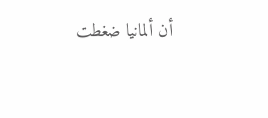أن ألمانيا ضغطت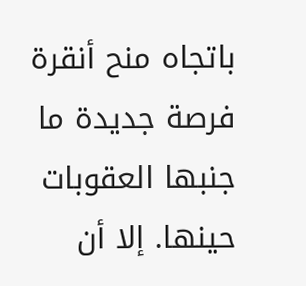باتجاه منح أنقرة فرصة جديدة ما جنبها العقوبات حينها. إلا أن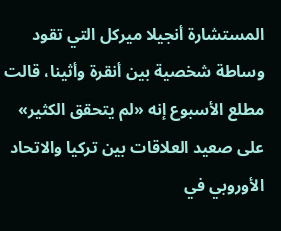المستشارة أنجيلا ميركل التي تقود وساطة شخصية بين أنقرة وأثينا، قالت مطلع الأسبوع إنه «لم يتحقق الكثير» على صعيد العلاقات بين تركيا والاتحاد الأوروبي في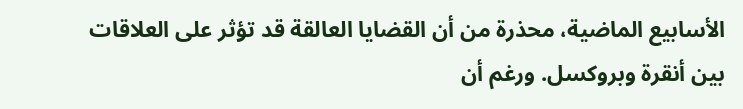الأسابيع الماضية، محذرة من أن القضايا العالقة قد تؤثر على العلاقات بين أنقرة وبروكسل. ورغم أن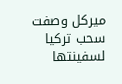ميركل وصفت سحب تركيا لسفينتها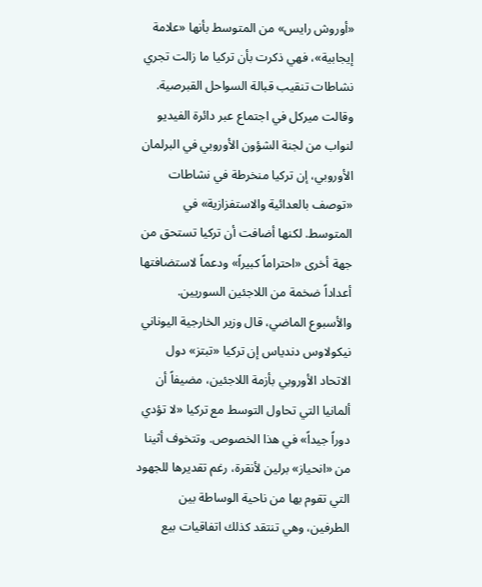«أوروش رايس» من المتوسط بأنها «علامة إيجابية»، فهي ذكرت بأن تركيا ما زالت تجري نشاطات تنقيب قبالة السواحل القبرصية. وقالت ميركل في اجتماع عبر دائرة الفيديو لنواب من لجنة الشؤون الأوروبي في البرلمان الأوروبي، إن تركيا منخرطة في نشاطات «توصف بالعدائية والاستفزازية» في المتوسط. لكنها أضافت أن تركيا تستحق من جهة أخرى «احتراماً كبيراً» ودعماً لاستضافتها أعداداً ضخمة من اللاجئين السوريين. والأسبوع الماضي، قال وزير الخارجية اليوناني نيكولاوس دندياس إن تركيا «تبتز» دول الاتحاد الأوروبي بأزمة اللاجئين، مضيفاً أن ألمانيا التي تحاول التوسط مع تركيا «لا تؤدي دوراً جيداً» في هذا الخصوص. وتتخوف أثينا من «انحياز» برلين لأنقرة، رغم تقديرها للجهود التي تقوم بها من ناحية الوساطة بين الطرفين، وهي تنتقد كذلك اتفاقيات بيع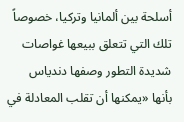أسلحة بين ألمانيا وتركيا، خصوصاً تلك التي تتعلق ببيعها غواصات شديدة التطور وصفها دندياس بأنها «يمكنها أن تقلب المعادلة في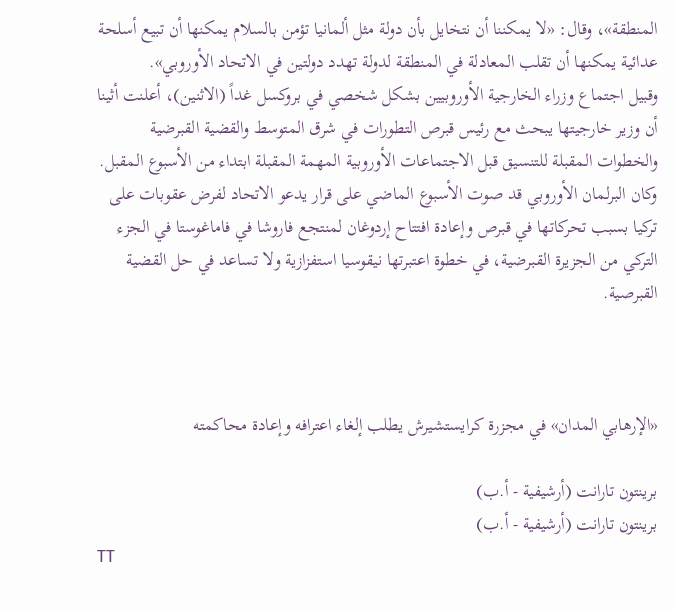المنطقة»، وقال: «لا يمكننا أن نتخايل بأن دولة مثل ألمانيا تؤمن بالسلام يمكنها أن تبيع أسلحة عدائية يمكنها أن تقلب المعادلة في المنطقة لدولة تهدد دولتين في الاتحاد الأوروبي».
وقبيل اجتماع وزراء الخارجية الأوروبيين بشكل شخصي في بروكسل غداً (الاثنين)، أعلنت أثينا أن وزير خارجيتها يبحث مع رئيس قبرص التطورات في شرق المتوسط والقضية القبرضية والخطوات المقبلة للتنسيق قبل الاجتماعات الأوروبية المهمة المقبلة ابتداء من الأسبوع المقبل. وكان البرلمان الأوروبي قد صوت الأسبوع الماضي على قرار يدعو الاتحاد لفرض عقوبات على تركيا بسبب تحركاتها في قبرص وإعادة افتتاح إردوغان لمنتجع فاروشا في فاماغوستا في الجزء التركي من الجزيرة القبرضية، في خطوة اعتبرتها نيقوسيا استفزازية ولا تساعد في حل القضية القبرصية.



«الإرهابي المدان» في مجزرة كرايستشيرش يطلب إلغاء اعترافه وإعادة محاكمته

برينتون تارانت (أرشيفية - أ.ب)
برينتون تارانت (أرشيفية - أ.ب)
TT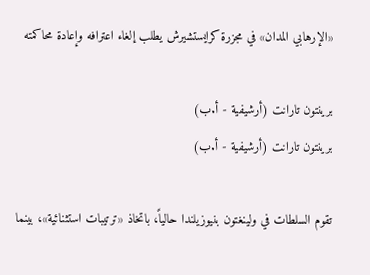«الإرهابي المدان» في مجزرة كرايستشيرش يطلب إلغاء اعترافه وإعادة محاكمته

برينتون تارانت (أرشيفية - أ.ب)
برينتون تارانت (أرشيفية - أ.ب)

تقوم السلطات في ولينغتون بنيوزيلندا حالياً، باتخاذ «ترتيبات استثنائية»، بينما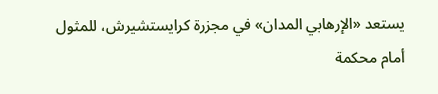يستعد «الإرهابي المدان» في مجزرة كرايستشيرش، للمثول أمام محكمة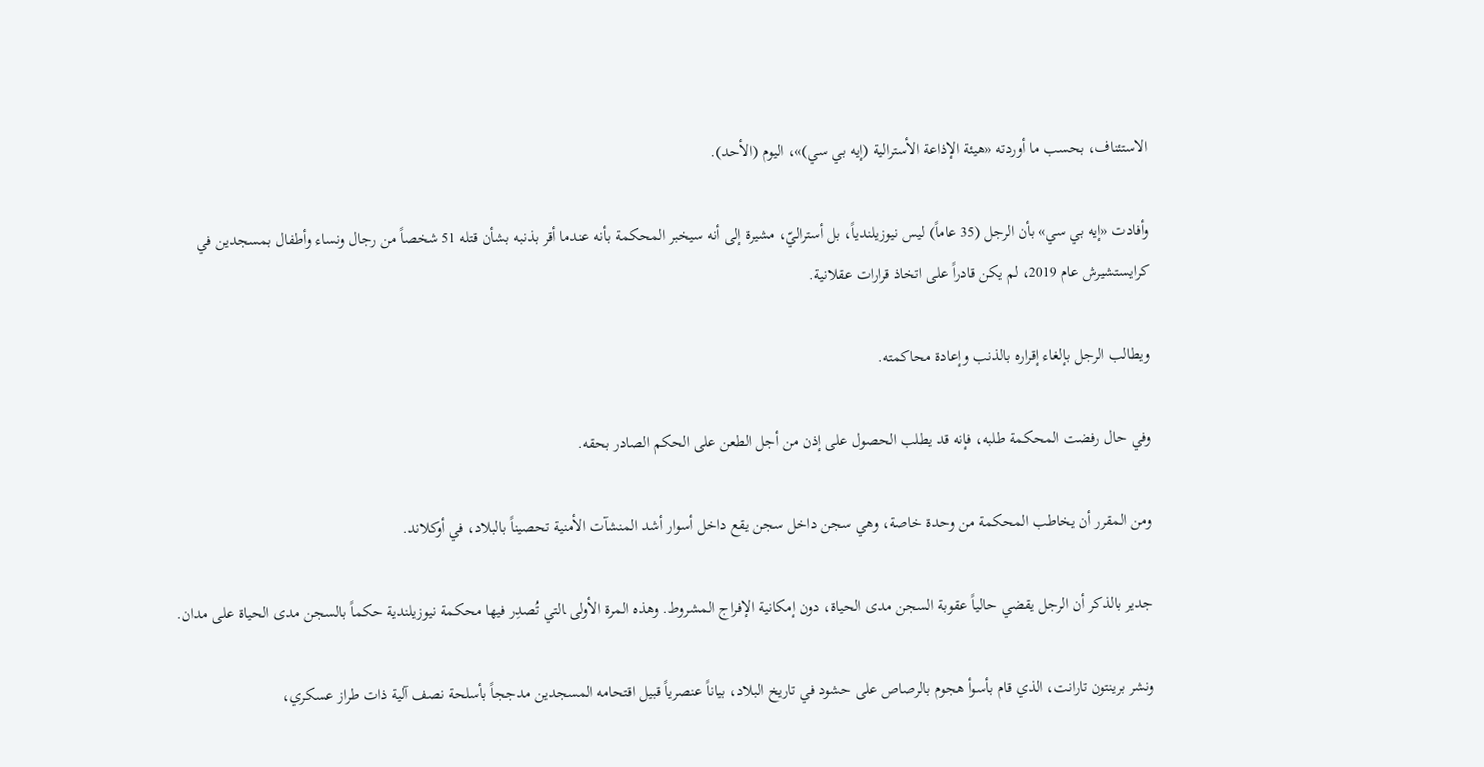الاستئناف، بحسب ما أوردته «هيئة الإذاعة الأسترالية (إيه بي سي)»، اليوم (الأحد).

وأفادت «إيه بي سي» بأن الرجل (35 عاماً) ليس نيوزيلندياً، بل أستراليّ، مشيرة إلى أنه سيخبر المحكمة بأنه عندما أقر بذنبه بشأن قتله 51 شخصاً من رجال ونساء وأطفال بمسجدين في كرايستشيرش عام 2019، لم يكن قادراً على اتخاذ قرارات عقلانية.

ويطالب الرجل بإلغاء إقراره بالذنب وإعادة محاكمته.

وفي حال رفضت المحكمة طلبه، فإنه قد يطلب الحصول على إذن من أجل الطعن على الحكم الصادر بحقه.

ومن المقرر أن يخاطب المحكمة من وحدة خاصة، وهي سجن داخل سجن يقع داخل أسوار أشد المنشآت الأمنية تحصيناً بالبلاد، في أوكلاند.

جدير بالذكر أن الرجل يقضي حالياً عقوبة السجن مدى الحياة، دون إمكانية الإفراج المشروط. وهذه المرة الأولى ‍التي تُصدِر فيها محكمة نيوزيلندية حكماً بالسجن مدى الحياة على مدان.

ونشر ‌برينتون تارانت، الذي قام بأسوأ هجوم بالرصاص على حشود في تاريخ البلاد، بياناً عنصرياً قبيل اقتحامه المسجدين مدججاً بأسلحة نصف آلية ذات طراز عسكري،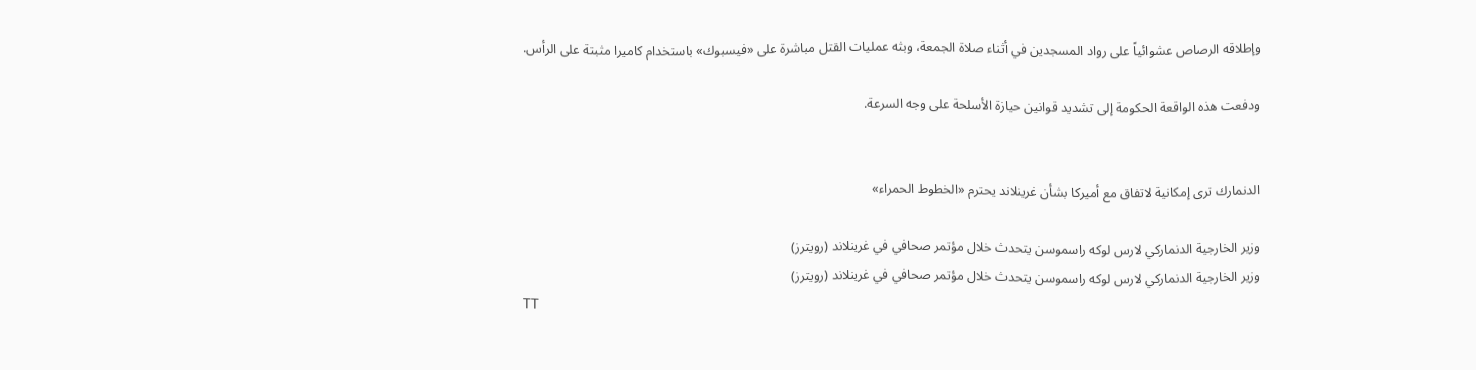وإطلاقه الرصاص عشوائياً على رواد المسجدين في أثناء صلاة الجمعة، وبثه عمليات القتل مباشرة على «فيسبوك» باستخدام كاميرا مثبتة على الرأس.

ودفعت هذه الواقعة الحكومة إلى تشديد قوانين حيازة الأسلحة ‌على وجه السرعة.


الدنمارك ترى إمكانية لاتفاق مع أميركا بشأن غرينلاند يحترم «الخطوط الحمراء»

وزير الخارجية الدنماركي لارس لوكه راسموسن يتحدث خلال مؤتمر صحافي في غرينلاند (رويترز)
وزير الخارجية الدنماركي لارس لوكه راسموسن يتحدث خلال مؤتمر صحافي في غرينلاند (رويترز)
TT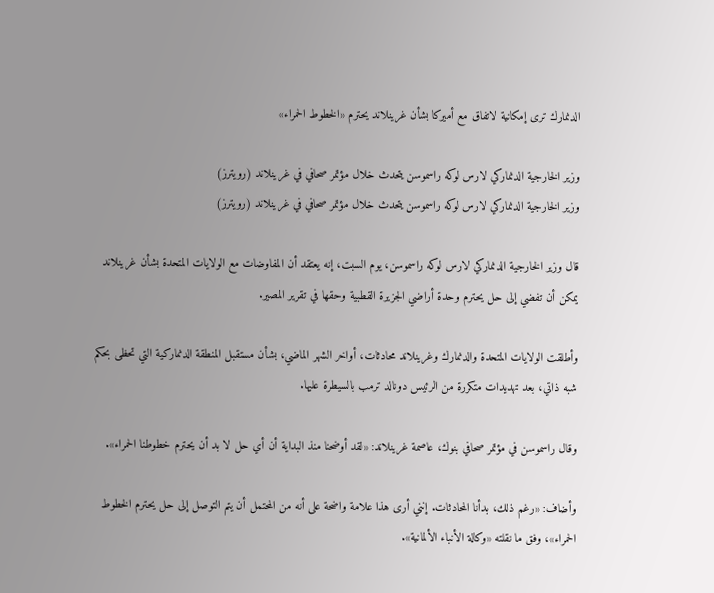الدنمارك ترى إمكانية لاتفاق مع أميركا بشأن غرينلاند يحترم «الخطوط الحمراء»

وزير الخارجية الدنماركي لارس لوكه راسموسن يتحدث خلال مؤتمر صحافي في غرينلاند (رويترز)
وزير الخارجية الدنماركي لارس لوكه راسموسن يتحدث خلال مؤتمر صحافي في غرينلاند (رويترز)

قال وزير الخارجية الدنماركي لارس لوكه راسموسن، يوم السبت، إنه يعتقد أن المفاوضات مع الولايات المتحدة بشأن غرينلاند يمكن أن تفضي إلى حل يحترم وحدة أراضي الجزيرة القطبية وحقها في تقرير المصير.

وأطلقت الولايات المتحدة والدنمارك وغرينلاند محادثات، أواخر الشهر الماضي، بشأن مستقبل المنطقة الدنماركية التي تحظى بحكم شبه ذاتي، بعد تهديدات متكررة من الرئيس دونالد ترمب بالسيطرة عليها.

وقال راسموسن في مؤتمر صحافي بنوك، عاصمة غرينلاند: «لقد أوضحنا منذ البداية أن أي حل لا بد أن يحترم خطوطنا الحمراء».

وأضاف: «رغم ذلك، بدأنا المحادثات. إنني أرى هذا علامة واضحة على أنه من المحتمل أن يتم التوصل إلى حل يحترم الخطوط الحمراء»، وفق ما نقلته «وكالة الأنباء الألمانية».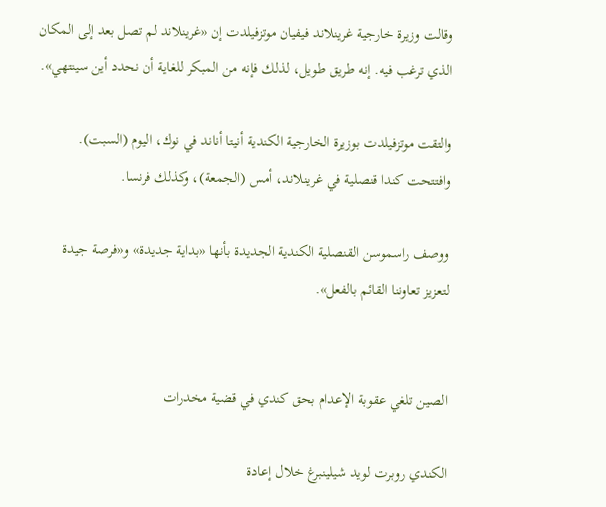وقالت وزيرة خارجية غرينلاند فيفيان موتزفيلدت إن «غرينلاند لم تصل بعد إلى المكان الذي ترغب فيه. إنه طريق طويل، لذلك فإنه من المبكر للغاية أن نحدد أين سينتهي».

والتقت موتزفيلدت بوزيرة الخارجية الكندية أنيتا أناند في نوك، اليوم (السبت). وافتتحت كندا قنصلية في غرينلاند، أمس (الجمعة)، وكذلك فرنسا.

ووصف راسموسن القنصلية الكندية الجديدة بأنها «بداية جديدة» و«فرصة جيدة لتعزيز تعاوننا القائم بالفعل».


الصين تلغي عقوبة الإعدام بحق كندي في قضية مخدرات

الكندي روبرت لويد شيلينبرغ خلال إعادة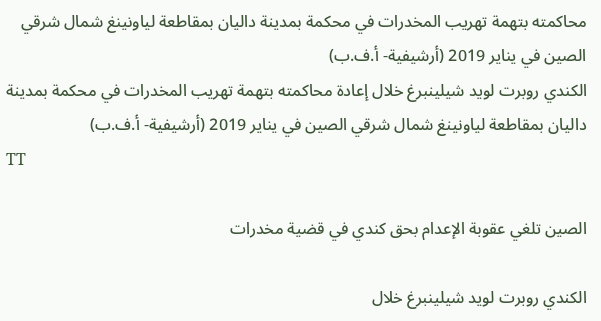محاكمته بتهمة تهريب المخدرات في محكمة بمدينة داليان بمقاطعة لياونينغ شمال شرقي الصين في يناير 2019 (أرشيفية- أ.ف.ب)
الكندي روبرت لويد شيلينبرغ خلال إعادة محاكمته بتهمة تهريب المخدرات في محكمة بمدينة داليان بمقاطعة لياونينغ شمال شرقي الصين في يناير 2019 (أرشيفية- أ.ف.ب)
TT

الصين تلغي عقوبة الإعدام بحق كندي في قضية مخدرات

الكندي روبرت لويد شيلينبرغ خلال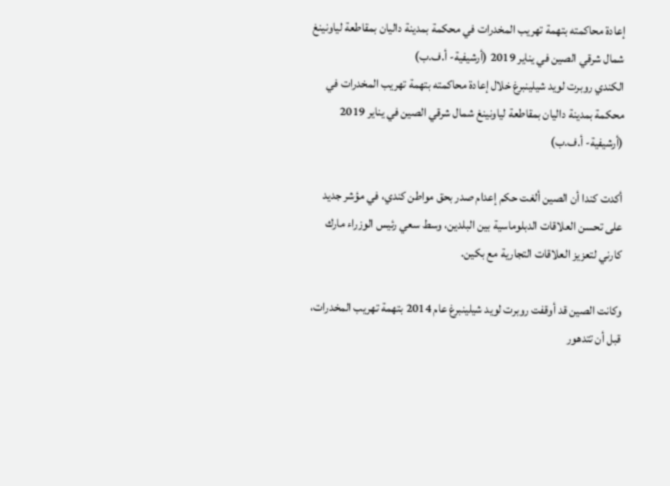إعادة محاكمته بتهمة تهريب المخدرات في محكمة بمدينة داليان بمقاطعة لياونينغ شمال شرقي الصين في يناير 2019 (أرشيفية- أ.ف.ب)
الكندي روبرت لويد شيلينبرغ خلال إعادة محاكمته بتهمة تهريب المخدرات في محكمة بمدينة داليان بمقاطعة لياونينغ شمال شرقي الصين في يناير 2019 (أرشيفية- أ.ف.ب)

أكدت كندا أن الصين ألغت حكم إعدام صدر بحق مواطن كندي، في مؤشر جديد على تحسن العلاقات الدبلوماسية بين البلدين، وسط سعي رئيس الوزراء مارك كارني لتعزيز العلاقات التجارية مع بكين.

وكانت الصين قد أوقفت روبرت لويد شيلينبرغ عام 2014 بتهمة تهريب المخدرات، قبل أن تتدهور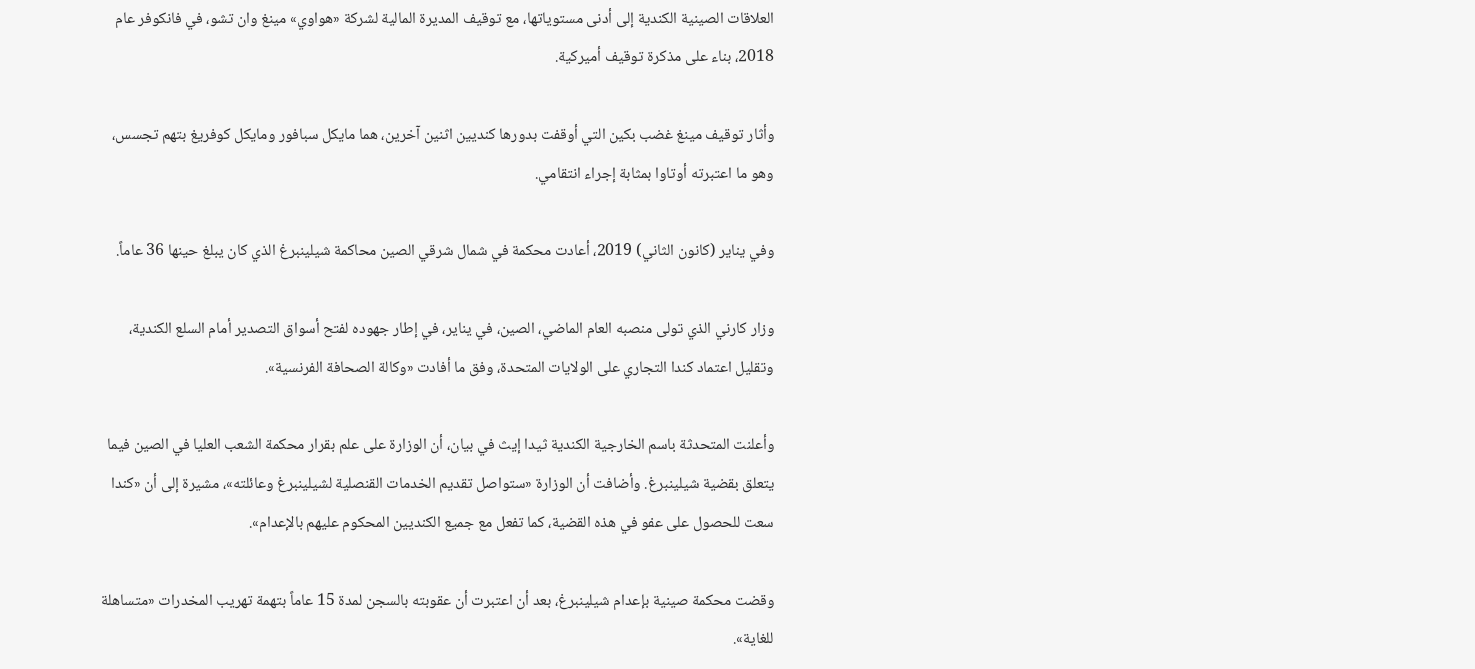العلاقات الصينية الكندية إلى أدنى مستوياتها، مع توقيف المديرة المالية لشركة «هواوي» مينغ وان تشو، في فانكوفر عام 2018، بناء على مذكرة توقيف أميركية.

وأثار توقيف مينغ غضب بكين التي أوقفت بدورها كنديين اثنين آخرين، هما مايكل سبافور ومايكل كوفريغ بتهم تجسس، وهو ما اعتبرته أوتاوا بمثابة إجراء انتقامي.

وفي يناير (كانون الثاني) 2019، أعادت محكمة في شمال شرقي الصين محاكمة شيلينبرغ الذي كان يبلغ حينها 36 عاماً.

وزار كارني الذي تولى منصبه العام الماضي، الصين، في يناير، في إطار جهوده لفتح أسواق التصدير أمام السلع الكندية، وتقليل اعتماد كندا التجاري على الولايات المتحدة، وفق ما أفادت «وكالة الصحافة الفرنسية».

وأعلنت المتحدثة باسم الخارجية الكندية ثيدا إيث في بيان، أن الوزارة على علم بقرار محكمة الشعب العليا في الصين فيما يتعلق بقضية شيلينبرغ. وأضافت أن الوزارة «ستواصل تقديم الخدمات القنصلية لشيلينبرغ وعائلته»، مشيرة إلى أن «كندا سعت للحصول على عفو في هذه القضية، كما تفعل مع جميع الكنديين المحكوم عليهم بالإعدام».

وقضت محكمة صينية بإعدام شيلينبرغ، بعد أن اعتبرت أن عقوبته بالسجن لمدة 15 عاماً بتهمة تهريب المخدرات «متساهلة للغاية».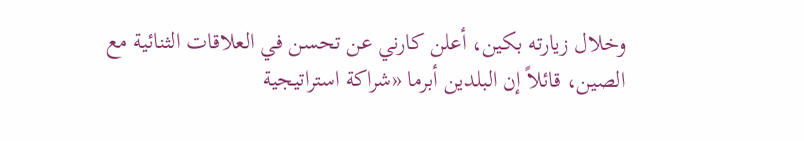وخلال زيارته بكين، أعلن كارني عن تحسن في العلاقات الثنائية مع الصين، قائلاً إن البلدين أبرما «شراكة استراتيجية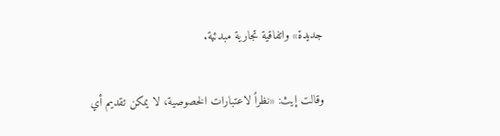جديدة» واتفاقية تجارية مبدئية.

وقالت إيث: «نظراً لاعتبارات الخصوصية، لا يمكن تقديم أي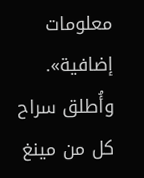معلومات إضافية». وأُطلق سراح كل من مينغ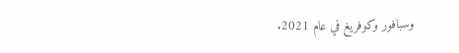وسبافور وكوفريغ في عام 2021.